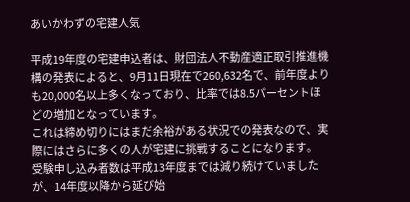あいかわずの宅建人気

平成19年度の宅建申込者は、財団法人不動産適正取引推進機構の発表によると、9月11日現在で260,632名で、前年度よりも20,000名以上多くなっており、比率では8.5パーセントほどの増加となっています。
これは締め切りにはまだ余裕がある状況での発表なので、実際にはさらに多くの人が宅建に挑戦することになります。
受験申し込み者数は平成13年度までは減り続けていましたが、14年度以降から延び始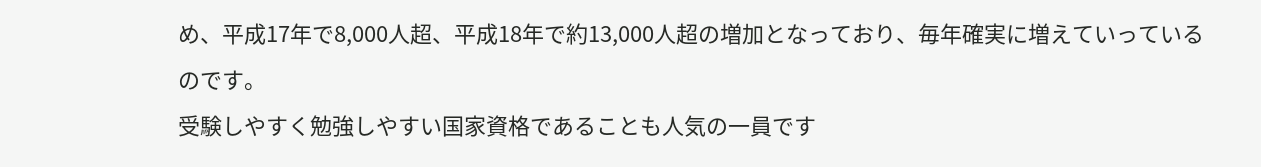め、平成17年で8,000人超、平成18年で約13,000人超の増加となっており、毎年確実に増えていっているのです。
受験しやすく勉強しやすい国家資格であることも人気の一員です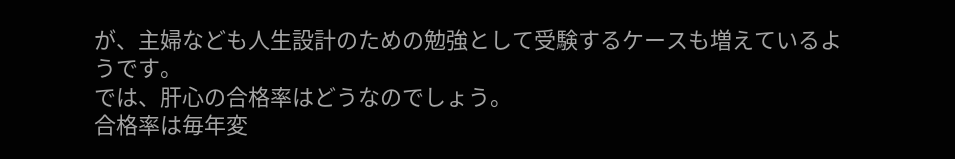が、主婦なども人生設計のための勉強として受験するケースも増えているようです。
では、肝心の合格率はどうなのでしょう。
合格率は毎年変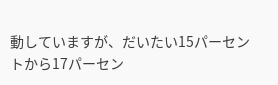動していますが、だいたい15パーセントから17パーセン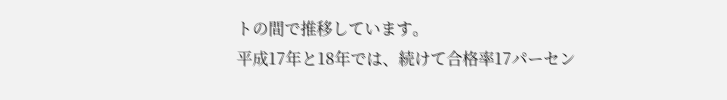トの間で推移しています。
平成17年と18年では、続けて合格率17パーセン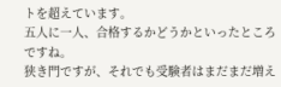トを超えています。
五人に一人、合格するかどうかといったところですね。
狭き門ですが、それでも受験者はまだまだ増え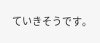ていきそうです。